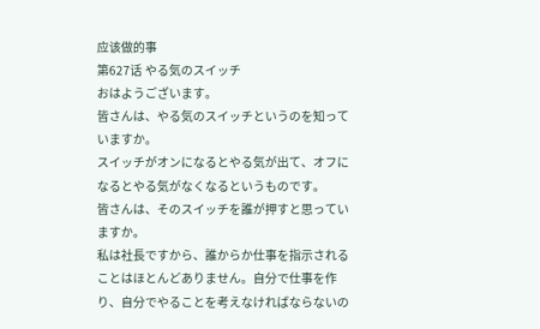应该做的事
第627话 やる気のスイッチ
おはようございます。
皆さんは、やる気のスイッチというのを知っていますか。
スイッチがオンになるとやる気が出て、オフになるとやる気がなくなるというものです。
皆さんは、そのスイッチを誰が押すと思っていますか。
私は社長ですから、誰からか仕事を指示されることはほとんどありません。自分で仕事を作り、自分でやることを考えなければならないの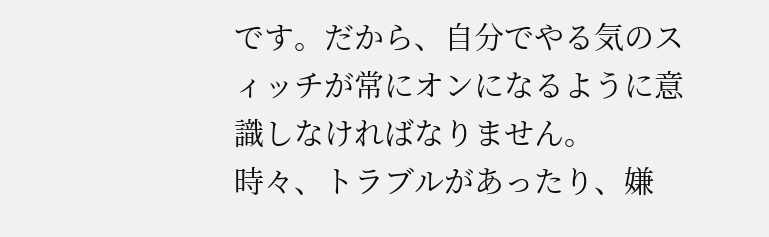です。だから、自分でやる気のスィッチが常にオンになるように意識しなければなりません。
時々、トラブルがあったり、嫌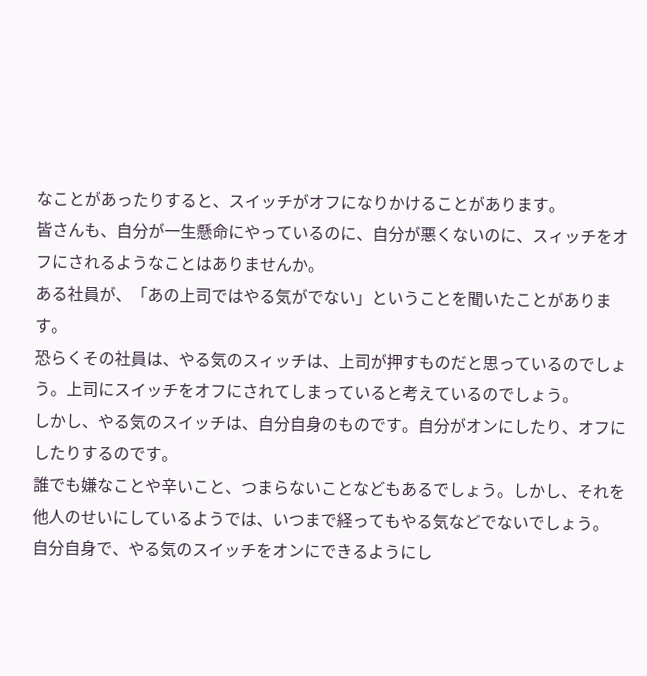なことがあったりすると、スイッチがオフになりかけることがあります。
皆さんも、自分が一生懸命にやっているのに、自分が悪くないのに、スィッチをオフにされるようなことはありませんか。
ある社員が、「あの上司ではやる気がでない」ということを聞いたことがあります。
恐らくその社員は、やる気のスィッチは、上司が押すものだと思っているのでしょう。上司にスイッチをオフにされてしまっていると考えているのでしょう。
しかし、やる気のスイッチは、自分自身のものです。自分がオンにしたり、オフにしたりするのです。
誰でも嫌なことや辛いこと、つまらないことなどもあるでしょう。しかし、それを他人のせいにしているようでは、いつまで経ってもやる気などでないでしょう。
自分自身で、やる気のスイッチをオンにできるようにし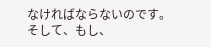なければならないのです。
そして、もし、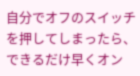自分でオフのスイッチを押してしまったら、できるだけ早くオン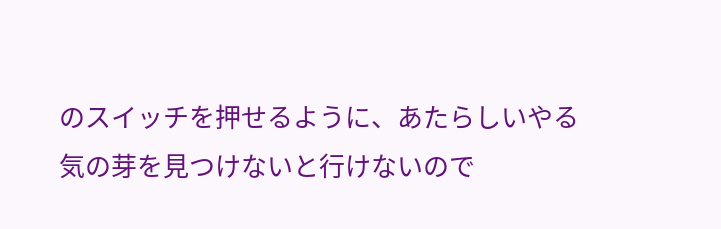のスイッチを押せるように、あたらしいやる気の芽を見つけないと行けないので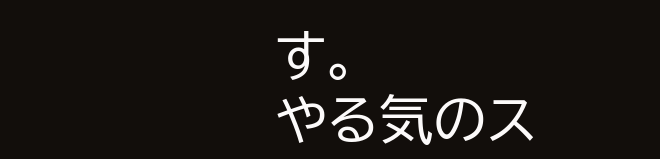す。
やる気のス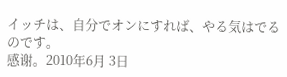イッチは、自分でオンにすれば、やる気はでるのです。
感谢。2010年6月 3日